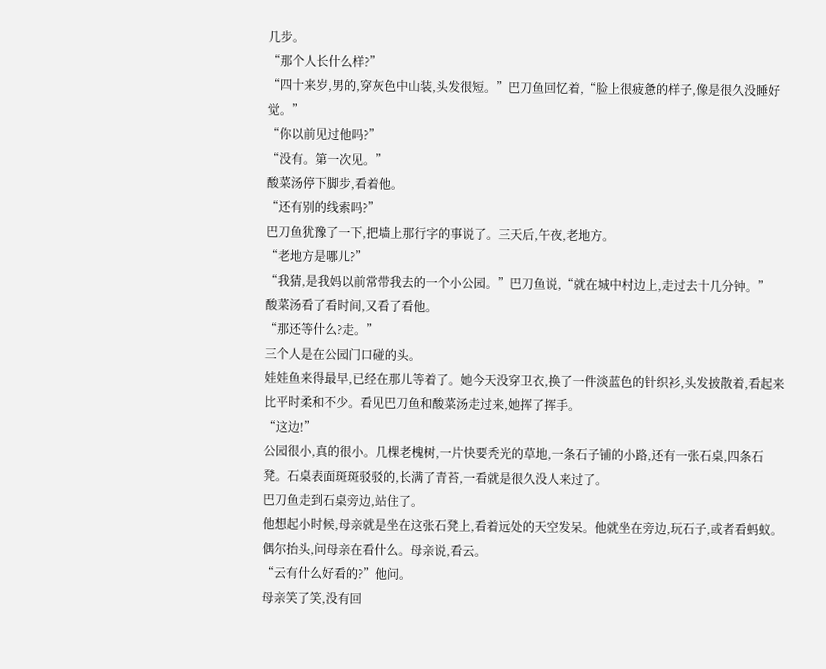几步。
“那个人长什么样?”
“四十来岁,男的,穿灰色中山装,头发很短。”巴刀鱼回忆着,“脸上很疲惫的样子,像是很久没睡好觉。”
“你以前见过他吗?”
“没有。第一次见。”
酸菜汤停下脚步,看着他。
“还有别的线索吗?”
巴刀鱼犹豫了一下,把墙上那行字的事说了。三天后,午夜,老地方。
“老地方是哪儿?”
“我猜,是我妈以前常带我去的一个小公园。”巴刀鱼说,“就在城中村边上,走过去十几分钟。”
酸菜汤看了看时间,又看了看他。
“那还等什么?走。”
三个人是在公园门口碰的头。
娃娃鱼来得最早,已经在那儿等着了。她今天没穿卫衣,换了一件淡蓝色的针织衫,头发披散着,看起来比平时柔和不少。看见巴刀鱼和酸菜汤走过来,她挥了挥手。
“这边!”
公园很小,真的很小。几棵老槐树,一片快要秃光的草地,一条石子铺的小路,还有一张石桌,四条石凳。石桌表面斑斑驳驳的,长满了青苔,一看就是很久没人来过了。
巴刀鱼走到石桌旁边,站住了。
他想起小时候,母亲就是坐在这张石凳上,看着远处的天空发呆。他就坐在旁边,玩石子,或者看蚂蚁。偶尔抬头,问母亲在看什么。母亲说,看云。
“云有什么好看的?”他问。
母亲笑了笑,没有回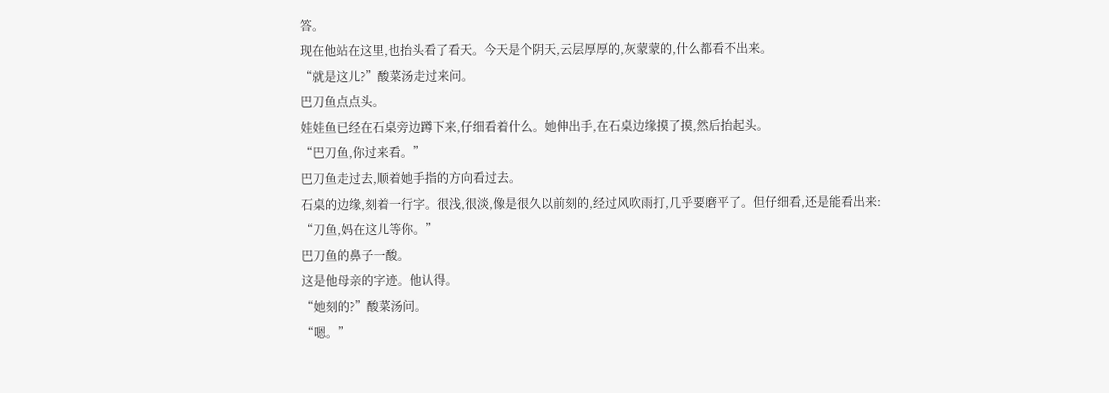答。
现在他站在这里,也抬头看了看天。今天是个阴天,云层厚厚的,灰蒙蒙的,什么都看不出来。
“就是这儿?”酸菜汤走过来问。
巴刀鱼点点头。
娃娃鱼已经在石桌旁边蹲下来,仔细看着什么。她伸出手,在石桌边缘摸了摸,然后抬起头。
“巴刀鱼,你过来看。”
巴刀鱼走过去,顺着她手指的方向看过去。
石桌的边缘,刻着一行字。很浅,很淡,像是很久以前刻的,经过风吹雨打,几乎要磨平了。但仔细看,还是能看出来:
“刀鱼,妈在这儿等你。”
巴刀鱼的鼻子一酸。
这是他母亲的字迹。他认得。
“她刻的?”酸菜汤问。
“嗯。”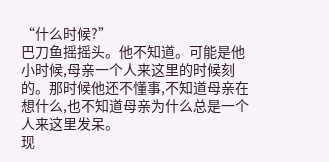“什么时候?”
巴刀鱼摇摇头。他不知道。可能是他小时候,母亲一个人来这里的时候刻的。那时候他还不懂事,不知道母亲在想什么,也不知道母亲为什么总是一个人来这里发呆。
现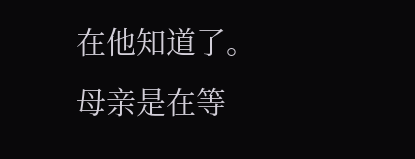在他知道了。
母亲是在等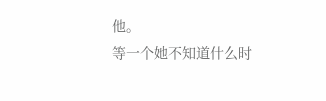他。
等一个她不知道什么时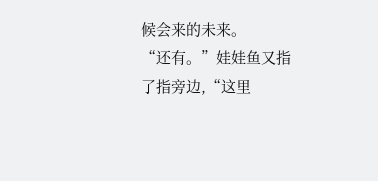候会来的未来。
“还有。”娃娃鱼又指了指旁边,“这里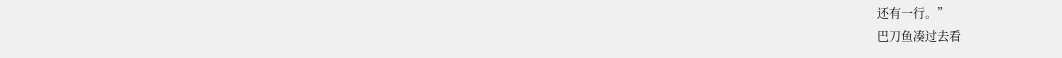还有一行。”
巴刀鱼凑过去看